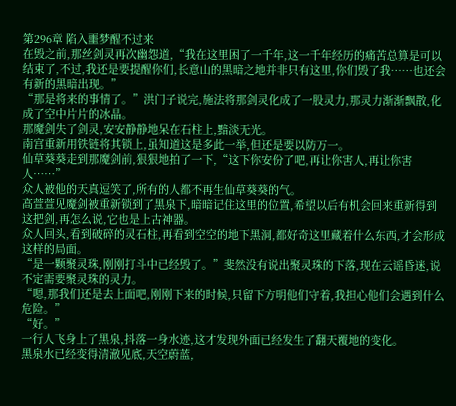第296章 陷入噩梦醒不过来
在毁之前,那丝剑灵再次幽怨道,“我在这里困了一千年,这一千年经历的痛苦总算是可以结束了,不过,我还是要提醒你们,长意山的黑暗之地并非只有这里,你们毁了我……也还会有新的黑暗出现。”
“那是将来的事情了。”洪门子说完,施法将那剑灵化成了一股灵力,那灵力渐渐飘散,化成了空中片片的冰晶。
那魔剑失了剑灵,安安静静地呆在石柱上,黯淡无光。
南宫重新用铁链将其锁上,虽知道这是多此一举,但还是要以防万一。
仙草葵葵走到那魔剑前,狠狠地拍了一下,“这下你安份了吧,再让你害人,再让你害人……”
众人被他的天真逗笑了,所有的人都不再生仙草葵葵的气。
高萱萱见魔剑被重新锁到了黑泉下,暗暗记住这里的位置,希望以后有机会回来重新得到这把剑,再怎么说,它也是上古神器。
众人回头,看到破碎的灵石柱,再看到空空的地下黑洞,都好奇这里藏着什么东西,才会形成这样的局面。
“是一颗聚灵珠,刚刚打斗中已经毁了。”斐然没有说出聚灵珠的下落,现在云谣昏迷,说不定需要聚灵珠的灵力。
“嗯,那我们还是去上面吧,刚刚下来的时候,只留下方明他们守着,我担心他们会遇到什么危险。”
“好。”
一行人飞身上了黑泉,抖落一身水迹,这才发现外面已经发生了翻天覆地的变化。
黑泉水已经变得清澈见底,天空蔚蓝,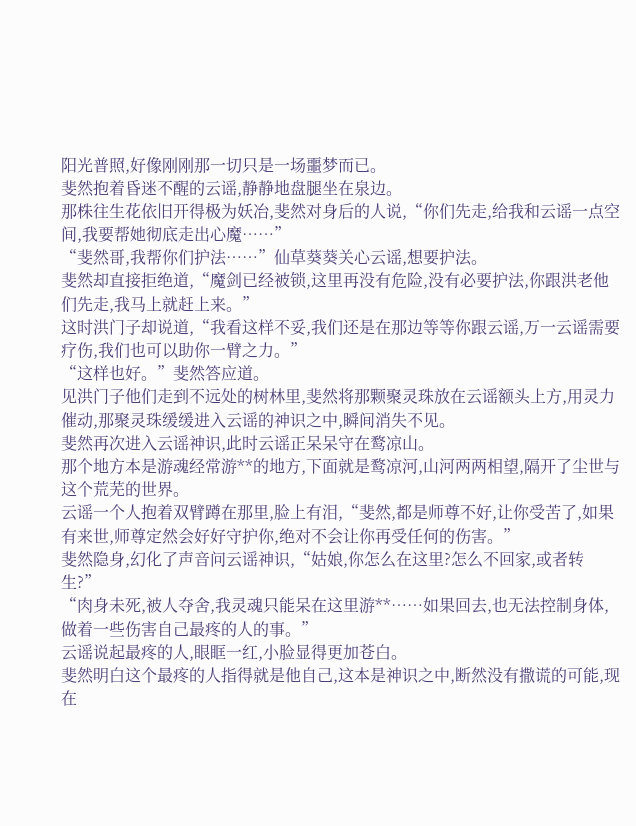阳光普照,好像刚刚那一切只是一场噩梦而已。
斐然抱着昏迷不醒的云谣,静静地盘腿坐在泉边。
那株往生花依旧开得极为妖冶,斐然对身后的人说,“你们先走,给我和云谣一点空间,我要帮她彻底走出心魔……”
“斐然哥,我帮你们护法……”仙草葵葵关心云谣,想要护法。
斐然却直接拒绝道,“魔剑已经被锁,这里再没有危险,没有必要护法,你跟洪老他们先走,我马上就赶上来。”
这时洪门子却说道,“我看这样不妥,我们还是在那边等等你跟云谣,万一云谣需要疗伤,我们也可以助你一臂之力。”
“这样也好。”斐然答应道。
见洪门子他们走到不远处的树林里,斐然将那颗聚灵珠放在云谣额头上方,用灵力催动,那聚灵珠缓缓进入云谣的神识之中,瞬间消失不见。
斐然再次进入云谣神识,此时云谣正呆呆守在鹜凉山。
那个地方本是游魂经常游**的地方,下面就是鹜凉河,山河两两相望,隔开了尘世与这个荒芜的世界。
云谣一个人抱着双臂蹲在那里,脸上有泪,“斐然,都是师尊不好,让你受苦了,如果有来世,师尊定然会好好守护你,绝对不会让你再受任何的伤害。”
斐然隐身,幻化了声音问云谣神识,“姑娘,你怎么在这里?怎么不回家,或者转生?”
“肉身未死,被人夺舍,我灵魂只能呆在这里游**……如果回去,也无法控制身体,做着一些伤害自己最疼的人的事。”
云谣说起最疼的人,眼眶一红,小脸显得更加苍白。
斐然明白这个最疼的人指得就是他自己,这本是神识之中,断然没有撒谎的可能,现在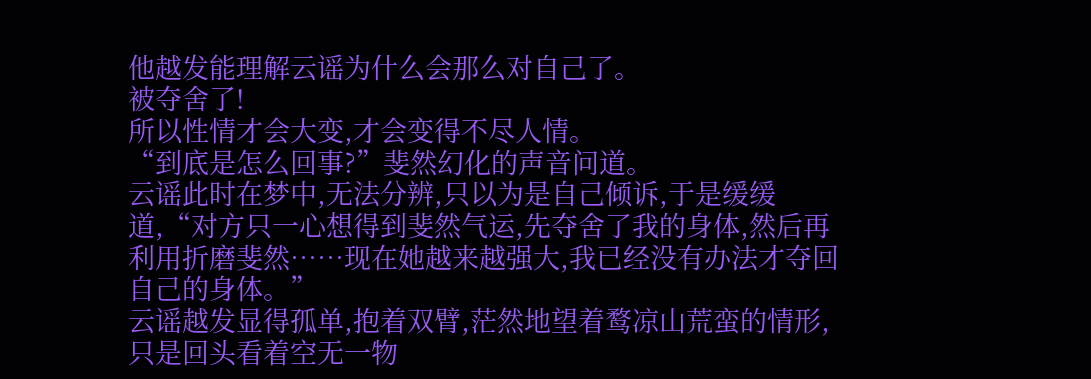他越发能理解云谣为什么会那么对自己了。
被夺舍了!
所以性情才会大变,才会变得不尽人情。
“到底是怎么回事?”斐然幻化的声音问道。
云谣此时在梦中,无法分辨,只以为是自己倾诉,于是缓缓道,“对方只一心想得到斐然气运,先夺舍了我的身体,然后再利用折磨斐然……现在她越来越强大,我已经没有办法才夺回自己的身体。”
云谣越发显得孤单,抱着双臂,茫然地望着鹜凉山荒蛮的情形,只是回头看着空无一物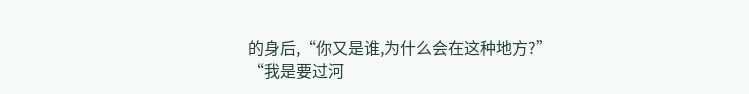的身后,“你又是谁,为什么会在这种地方?”
“我是要过河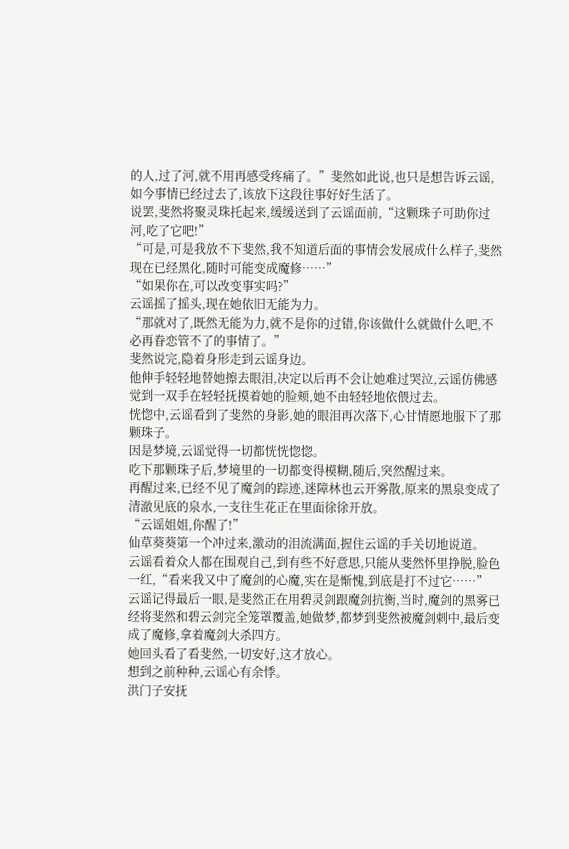的人,过了河,就不用再感受疼痛了。”斐然如此说,也只是想告诉云谣,如今事情已经过去了,该放下这段往事好好生活了。
说罢,斐然将聚灵珠托起来,缓缓送到了云谣面前,“这颗珠子可助你过河,吃了它吧!”
“可是,可是我放不下斐然,我不知道后面的事情会发展成什么样子,斐然现在已经黑化,随时可能变成魔修……”
“如果你在,可以改变事实吗?”
云谣摇了摇头,现在她依旧无能为力。
“那就对了,既然无能为力,就不是你的过错,你该做什么就做什么吧,不必再眷恋管不了的事情了。”
斐然说完,隐着身形走到云谣身边。
他伸手轻轻地替她擦去眼泪,决定以后再不会让她难过哭泣,云谣仿佛感觉到一双手在轻轻抚摸着她的脸颊,她不由轻轻地依偎过去。
恍惚中,云谣看到了斐然的身影,她的眼泪再次落下,心甘情愿地服下了那颗珠子。
因是梦境,云谣觉得一切都恍恍惚惚。
吃下那颗珠子后,梦境里的一切都变得模糊,随后,突然醒过来。
再醒过来,已经不见了魔剑的踪迹,迷障林也云开雾散,原来的黑泉变成了清澈见底的泉水,一支往生花正在里面徐徐开放。
“云谣姐姐,你醒了!”
仙草葵葵第一个冲过来,激动的泪流满面,握住云谣的手关切地说道。
云谣看着众人都在围观自己,到有些不好意思,只能从斐然怀里挣脱,脸色一红,“看来我又中了魔剑的心魔,实在是惭愧,到底是打不过它……”
云谣记得最后一眼,是斐然正在用碧灵剑跟魔剑抗衡,当时,魔剑的黑雾已经将斐然和碧云剑完全笼罩覆盖,她做梦,都梦到斐然被魔剑刺中,最后变成了魔修,拿着魔剑大杀四方。
她回头看了看斐然,一切安好,这才放心。
想到之前种种,云谣心有余悸。
洪门子安抚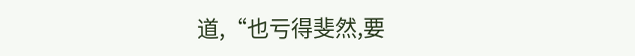道,“也亏得斐然,要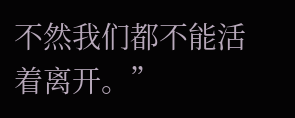不然我们都不能活着离开。”